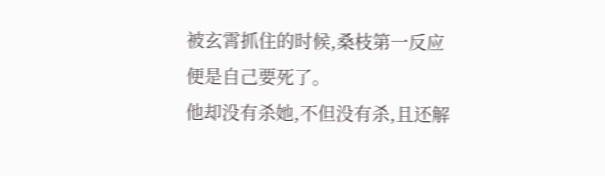被玄霄抓住的时候,桑枝第一反应便是自己要死了。
他却没有杀她,不但没有杀,且还解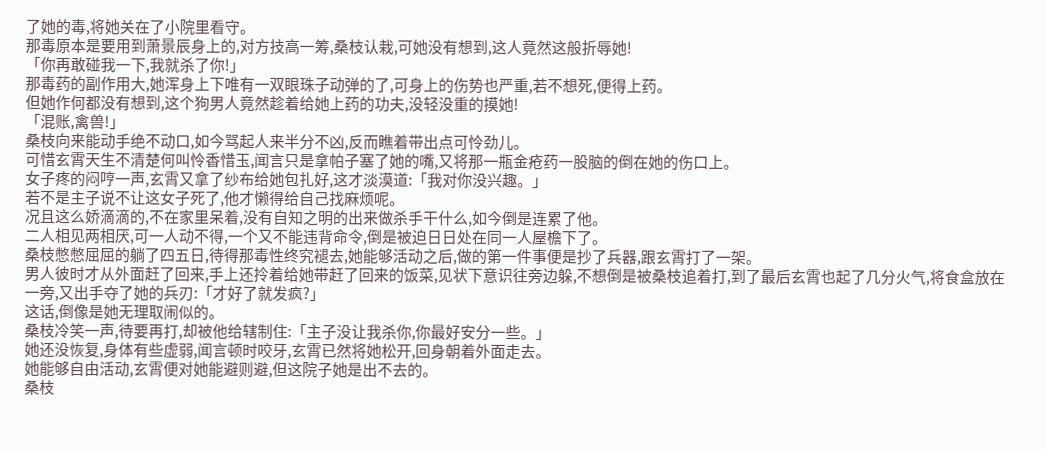了她的毒,将她关在了小院里看守。
那毒原本是要用到萧景辰身上的,对方技高一筹,桑枝认栽,可她没有想到,这人竟然这般折辱她!
「你再敢碰我一下,我就杀了你!」
那毒药的副作用大,她浑身上下唯有一双眼珠子动弹的了,可身上的伤势也严重,若不想死,便得上药。
但她作何都没有想到,这个狗男人竟然趁着给她上药的功夫,没轻没重的摸她!
「混账,禽兽!」
桑枝向来能动手绝不动口,如今骂起人来半分不凶,反而瞧着带出点可怜劲儿。
可惜玄霄天生不清楚何叫怜香惜玉,闻言只是拿帕子塞了她的嘴,又将那一瓶金疮药一股脑的倒在她的伤口上。
女子疼的闷哼一声,玄霄又拿了纱布给她包扎好,这才淡漠道:「我对你没兴趣。」
若不是主子说不让这女子死了,他才懒得给自己找麻烦呢。
况且这么娇滴滴的,不在家里呆着,没有自知之明的出来做杀手干什么,如今倒是连累了他。
二人相见两相厌,可一人动不得,一个又不能违背命令,倒是被迫日日处在同一人屋檐下了。
桑枝憋憋屈屈的躺了四五日,待得那毒性终究褪去,她能够活动之后,做的第一件事便是抄了兵器,跟玄霄打了一架。
男人彼时才从外面赶了回来,手上还拎着给她带赶了回来的饭菜,见状下意识往旁边躲,不想倒是被桑枝追着打,到了最后玄霄也起了几分火气,将食盒放在一旁,又出手夺了她的兵刃:「才好了就发疯?」
这话,倒像是她无理取闹似的。
桑枝冷笑一声,待要再打,却被他给辖制住:「主子没让我杀你,你最好安分一些。」
她还没恢复,身体有些虚弱,闻言顿时咬牙,玄霄已然将她松开,回身朝着外面走去。
她能够自由活动,玄霄便对她能避则避,但这院子她是出不去的。
桑枝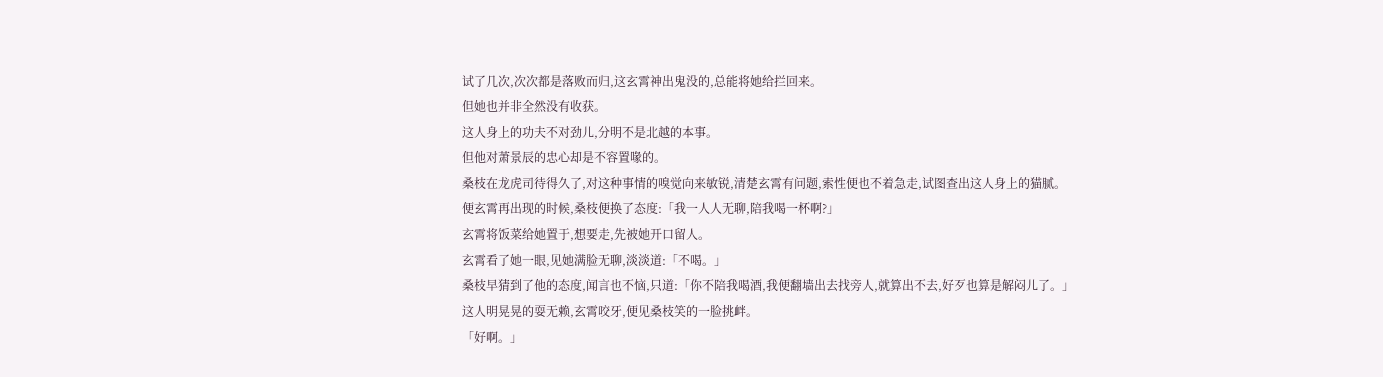试了几次,次次都是落败而归,这玄霄神出鬼没的,总能将她给拦回来。
但她也并非全然没有收获。
这人身上的功夫不对劲儿,分明不是北越的本事。
但他对萧景辰的忠心却是不容置喙的。
桑枝在龙虎司待得久了,对这种事情的嗅觉向来敏锐,清楚玄霄有问题,索性便也不着急走,试图查出这人身上的猫腻。
便玄霄再出现的时候,桑枝便换了态度:「我一人人无聊,陪我喝一杯啊?」
玄霄将饭菜给她置于,想要走,先被她开口留人。
玄霄看了她一眼,见她满脸无聊,淡淡道:「不喝。」
桑枝早猜到了他的态度,闻言也不恼,只道:「你不陪我喝酒,我便翻墙出去找旁人,就算出不去,好歹也算是解闷儿了。」
这人明晃晃的耍无赖,玄霄咬牙,便见桑枝笑的一脸挑衅。
「好啊。」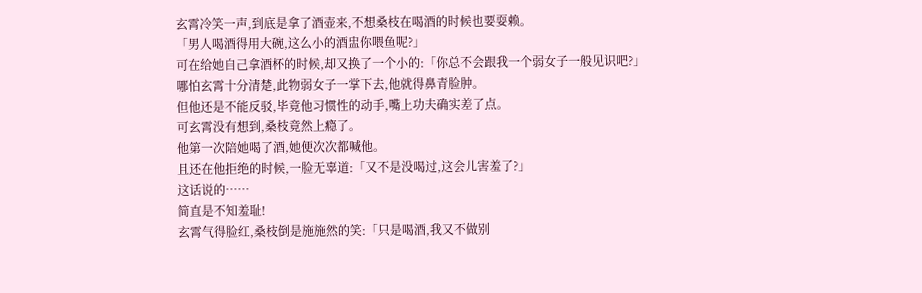玄霄冷笑一声,到底是拿了酒壶来,不想桑枝在喝酒的时候也要耍赖。
「男人喝酒得用大碗,这么小的酒盅你喂鱼呢?」
可在给她自己拿酒杯的时候,却又换了一个小的:「你总不会跟我一个弱女子一般见识吧?」
哪怕玄霄十分清楚,此物弱女子一掌下去,他就得鼻青脸肿。
但他还是不能反驳,毕竟他习惯性的动手,嘴上功夫确实差了点。
可玄霄没有想到,桑枝竟然上瘾了。
他第一次陪她喝了酒,她便次次都喊他。
且还在他拒绝的时候,一脸无辜道:「又不是没喝过,这会儿害羞了?」
这话说的……
简直是不知羞耻!
玄霄气得脸红,桑枝倒是施施然的笑:「只是喝酒,我又不做别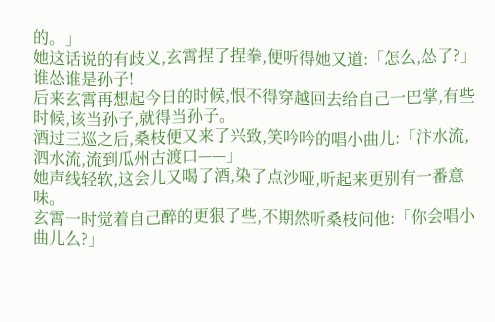的。」
她这话说的有歧义,玄霄捏了捏拳,便听得她又道:「怎么,怂了?」
谁怂谁是孙子!
后来玄霄再想起今日的时候,恨不得穿越回去给自己一巴掌,有些时候,该当孙子,就得当孙子。
酒过三巡之后,桑枝便又来了兴致,笑吟吟的唱小曲儿:「汴水流,泗水流,流到瓜州古渡口——」
她声线轻软,这会儿又喝了酒,染了点沙哑,听起来更别有一番意味。
玄霄一时觉着自己醉的更狠了些,不期然听桑枝问他:「你会唱小曲儿么?」